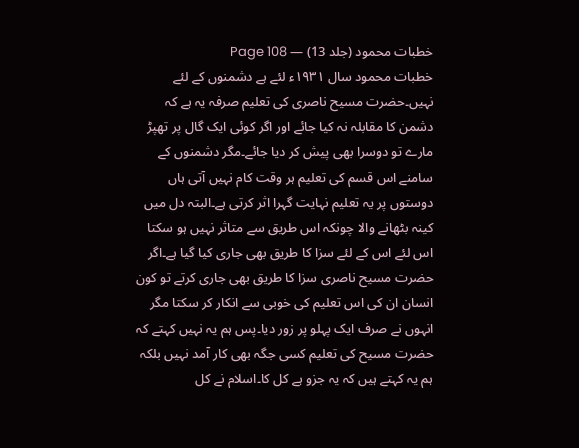خطبات محمود (جلد 13) — Page 108
خطبات محمود سال ۱۹۳۱ء لئے ہے دشمنوں کے لئے نہیں۔حضرت مسیح ناصری کی تعلیم صرفہ یہ ہے کہ دشمن کا مقابلہ نہ کیا جائے اور اگر کوئی ایک گال پر تھپڑ مارے تو دوسرا بھی پیش کر دیا جائے۔مگر دشمنوں کے سامنے اس قسم کی تعلیم ہر وقت کام نہیں آتی ہاں دوستوں پر یہ تعلیم نہایت گہرا اثر کرتی ہے۔البتہ دل میں کینہ بٹھانے والا چونکہ اس طریق سے متاثر نہیں ہو سکتا اس لئے اس کے لئے سزا کا طریق بھی جاری کیا گیا ہے۔اگر حضرت مسیح ناصری سزا کا طریق بھی جاری کرتے تو کون انسان ان کی اس تعلیم کی خوبی سے انکار کر سکتا مگر انہوں نے صرف ایک پہلو پر زور دیا۔پس ہم یہ نہیں کہتے کہ حضرت مسیح کی تعلیم کسی جگہ بھی کار آمد نہیں بلکہ ہم یہ کہتے ہیں کہ یہ جزو ہے کل کا۔اسلام نے کل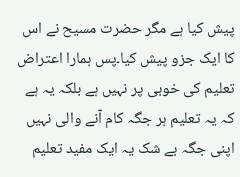پیش کیا ہے مگر حضرت مسیح نے اس کا ایک جزو پیش کیا۔پس ہمارا اعتراض تعلیم کی خوبی پر نہیں ہے بلکہ یہ ہے کہ یہ تعلیم ہر جگہ کام آنے والی نہیں اپنی جگہ بے شک یہ ایک مفید تعلیم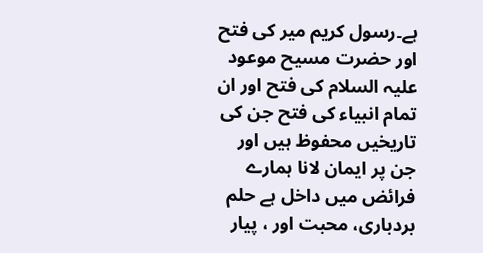ہے۔رسول کریم میر کی فتح اور حضرت مسیح موعود علیہ السلام کی فتح اور ان تمام انبیاء کی فتح جن کی تاریخیں محفوظ ہیں اور جن پر ایمان لانا ہمارے فرائض میں داخل ہے حلم بردباری، محبت اور ، پیار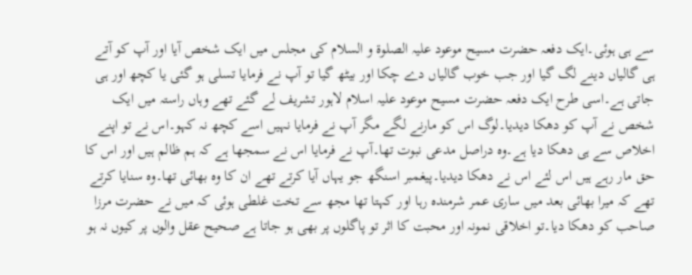سے ہی ہوئی۔ایک دفعہ حضرت مسیح موعود علیہ الصلوۃ و السلام کی مجلس میں ایک شخص آیا اور آپ کو آتے ہی گالیاں دینے لگ گیا اور جب خوب گالیاں دے چکا اور بیٹھ گیا تو آپ نے فرمایا تسلی ہو گئی یا کچھ اور ہی جاتی ہے۔اسی طرح ایک دفعہ حضرت مسیح موعود علیہ اسلام لاہور تشریف لے گئے تھے وہاں راستہ میں ایک شخص نے آپ کو دھکا دیدیا۔لوگ اس کو مارنے لگے مگر آپ نے فرمایا نہیں اسے کچھ نہ کہو۔اس نے تو اپنے اخلاص سے ہی دھکا دیا ہے۔وہ دراصل مدعی نبوت تھا۔آپ نے فرمایا اس نے سمجھا ہے کہ ہم ظالم ہیں اور اس کا حق مار رہے ہیں اس لئے اس نے دھکا دیدیا۔پیغمبر اسنگھ جو یہاں آیا کرتے تھے ان کا وہ بھائی تھا۔وہ سنایا کرتے تھے کہ میرا بھائی بعد میں ساری عمر شرمندہ رہا اور کہتا تھا مجھ سے تخت غلطی ہوئی کہ میں نے حضرت مرزا صاحب کو دھکا دیا۔تو اخلاقی نمونہ اور محبت کا اثر تو پاگلوں پر بھی ہو جاتا ہے صحیح عقل والوں پر کیوں نہ ہو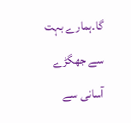گا۔ہمارے بہت سے جھگڑے آسانی سے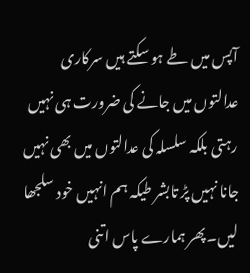آپس میں طے ہو سکتے ہیں سرکاری عدالتوں میں جانے کی ضرورت ہی نہیں رہتی بلکہ سلسلہ کی عدالتوں میں بھی نہیں جانا نہیں پڑ تابشر طیکہ ہم انہیں خود سلجھا لیں۔پھر ہمارے پاس اتنی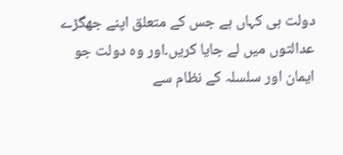دولت ہی کہاں ہے جس کے متعلق اپنے جھگڑے عدالتوں میں لے جایا کریں۔اور وہ دولت جو ایمان اور سلسلہ کے نظام سے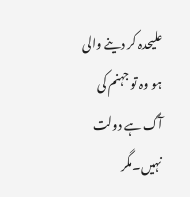علیحدہ کر دینے والی ہو وہ تو جہنم کی آگ ہے دولت نہیں۔مگر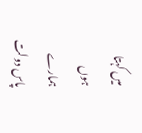میں کہتا ہوں ہمارے پاس دولت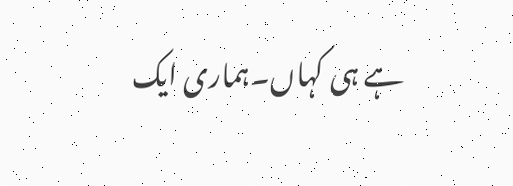ہے ہی کہاں۔ہماری ایک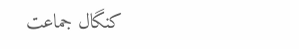کنگال جماعت